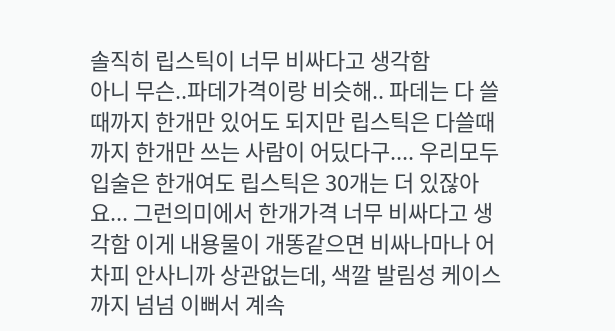솔직히 립스틱이 너무 비싸다고 생각함
아니 무슨..파데가격이랑 비슷해.. 파데는 다 쓸 때까지 한개만 있어도 되지만 립스틱은 다쓸때까지 한개만 쓰는 사람이 어딨다구.... 우리모두 입술은 한개여도 립스틱은 30개는 더 있잖아요... 그런의미에서 한개가격 너무 비싸다고 생각함 이게 내용물이 개똥같으면 비싸나마나 어차피 안사니까 상관없는데, 색깔 발림성 케이스까지 넘넘 이뻐서 계속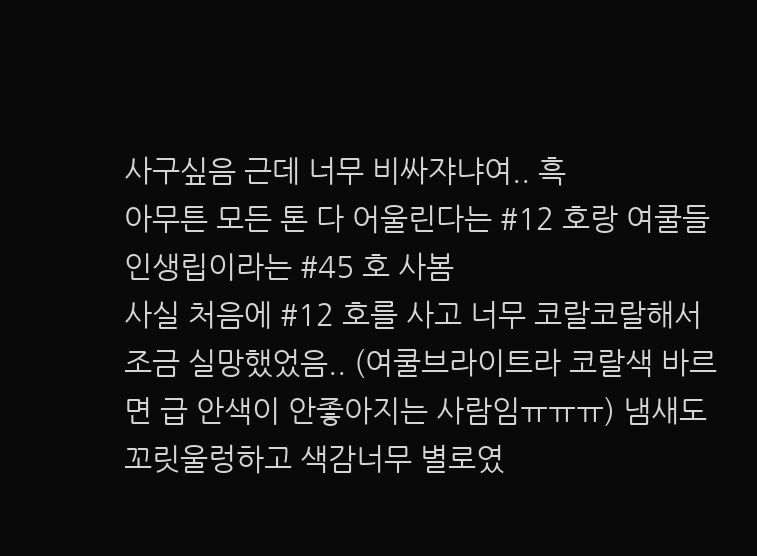사구싶음 근데 너무 비싸쟈냐여.. 흑
아무튼 모든 톤 다 어울린다는 #12 호랑 여쿨들 인생립이라는 #45 호 사봄
사실 처음에 #12 호를 사고 너무 코랄코랄해서 조금 실망했었음.. (여쿨브라이트라 코랄색 바르면 급 안색이 안좋아지는 사람임ㅠㅠㅠ) 냄새도 꼬릿울렁하고 색감너무 별로였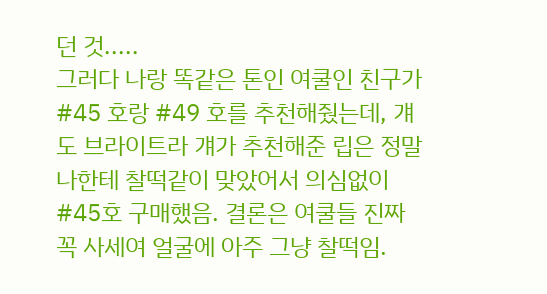던 것.....
그러다 나랑 똑같은 톤인 여쿨인 친구가 #45 호랑 #49 호를 추천해줬는데, 걔도 브라이트라 걔가 추천해준 립은 정말 나한테 찰떡같이 맞았어서 의심없이 #45호 구매했음. 결론은 여쿨들 진짜 꼭 사세여 얼굴에 아주 그냥 찰떡임.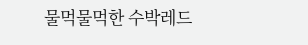물먹물먹한 수박레드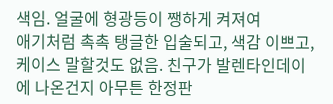색임. 얼굴에 형광등이 쨍하게 켜져여
애기처럼 촉촉 탱글한 입술되고, 색감 이쁘고, 케이스 말할것도 없음. 친구가 발렌타인데이에 나온건지 아무튼 한정판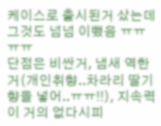케이스로 출시된거 샀는데 그것도 넘넘 이뻤음 ㅠㅠㅠㅠ
단점은 비싼거, 냄새 역한거(개인취향..차라리 딸기향을 넣어..ㅠㅠ!!), 지속력이 거의 없다시피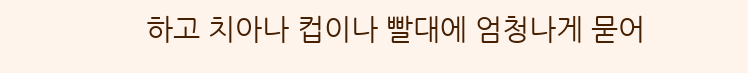하고 치아나 컵이나 빨대에 엄청나게 묻어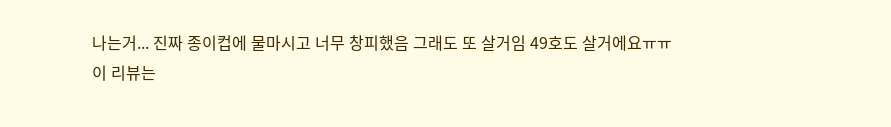나는거... 진짜 종이컵에 물마시고 너무 창피했음 그래도 또 살거임 49호도 살거에요ㅠㅠ
이 리뷰는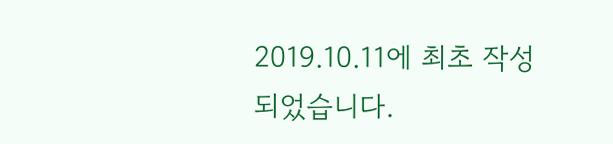2019.10.11에 최초 작성되었습니다.